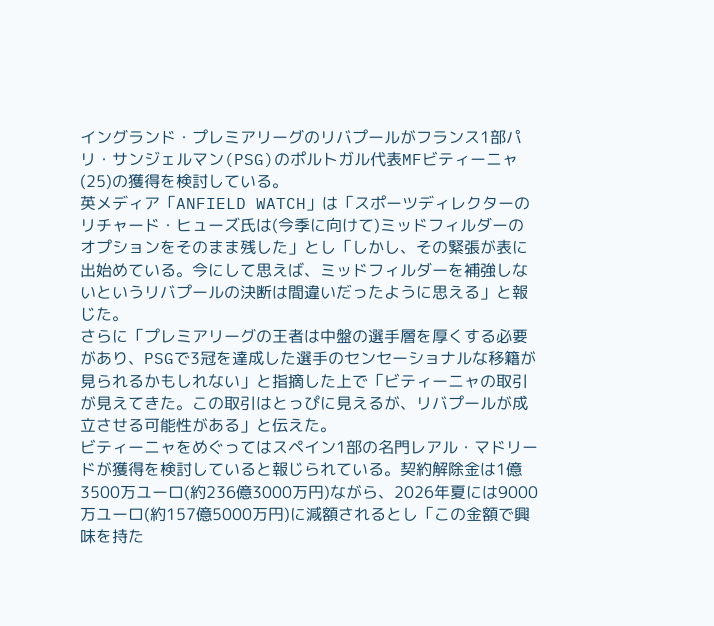イングランド・プレミアリーグのリバプールがフランス1部パリ・サンジェルマン(PSG)のポルトガル代表MFビティーニャ(25)の獲得を検討している。
英メディア「ANFIELD WATCH」は「スポーツディレクターのリチャード・ヒューズ氏は(今季に向けて)ミッドフィルダーのオプションをそのまま残した」とし「しかし、その緊張が表に出始めている。今にして思えば、ミッドフィルダーを補強しないというリバプールの決断は間違いだったように思える」と報じた。
さらに「プレミアリーグの王者は中盤の選手層を厚くする必要があり、PSGで3冠を達成した選手のセンセーショナルな移籍が見られるかもしれない」と指摘した上で「ビティーニャの取引が見えてきた。この取引はとっぴに見えるが、リバプールが成立させる可能性がある」と伝えた。
ビティーニャをめぐってはスペイン1部の名門レアル・マドリードが獲得を検討していると報じられている。契約解除金は1億3500万ユーロ(約236億3000万円)ながら、2026年夏には9000万ユーロ(約157億5000万円)に減額されるとし「この金額で興味を持た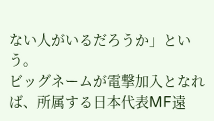ない人がいるだろうか」という。
ビッグネームが電撃加入となれば、所属する日本代表MF遠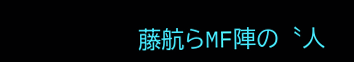藤航らMF陣の〝人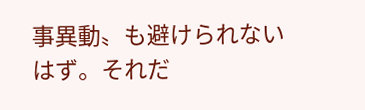事異動〟も避けられないはず。それだ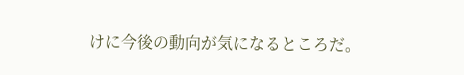けに今後の動向が気になるところだ。